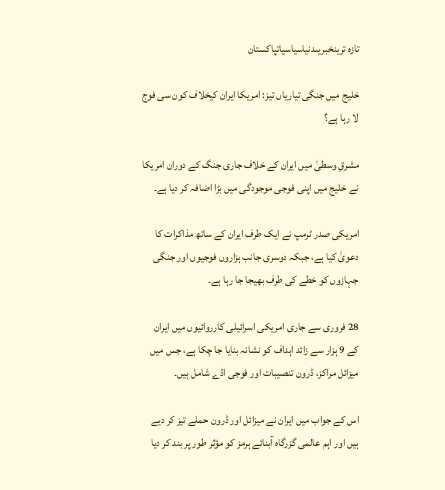تازہ ترینخبریںدنیاسیاسیاتپاکستان

خلیج میں جنگی تیاریاں تیز: امریکا ایران کیخلاف کون سی فوج لا رہا ہے؟

مشرقِ وسطیٰ میں ایران کے خلاف جاری جنگ کے دوران امریکا نے خلیج میں اپنی فوجی موجودگی میں بڑا اضافہ کر دیا ہے۔

امریکی صدر ٹرمپ نے ایک طرف ایران کے ساتھ مذاکرات کا دعویٰ کیا ہے، جبکہ دوسری جانب ہزاروں فوجیوں اور جنگی جہازوں کو خطے کی طرف بھیجا جا رہا ہے۔

28 فروری سے جاری امریکی اسرائیلی کارروائیوں میں ایران کے 9 ہزار سے زائد اہداف کو نشانہ بنایا جا چکا ہے، جس میں میزائل مراکز، ڈرون تنصیبات اور فوجی اڈے شامل ہیں۔

اس کے جواب میں ایران نے میزائل اور ڈرون حملے تیز کر دیے ہیں اور اہم عالمی گزرگاہ آبنائے ہرمز کو مؤثر طور پر بند کر دیا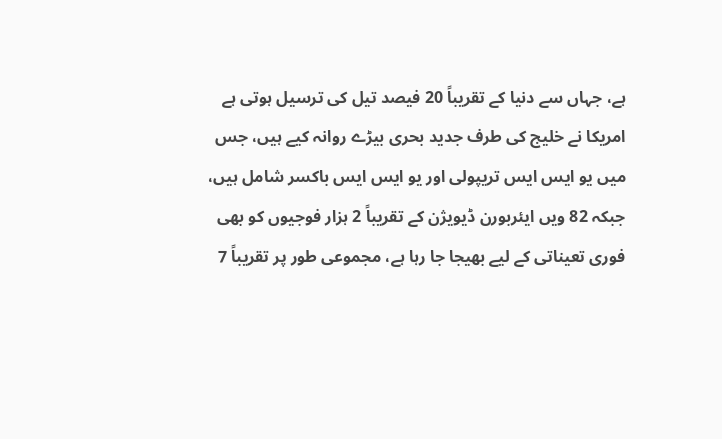ہے، جہاں سے دنیا کے تقریباً 20 فیصد تیل کی ترسیل ہوتی ہے
امریکا نے خلیج کی طرف جدید بحری بیڑے روانہ کیے ہیں، جس میں یو ایس ایس تریپولی اور یو ایس ایس باکسر شامل ہیں، جبکہ 82 ویں ایئربورن ڈیویژن کے تقریباً 2 ہزار فوجیوں کو بھی فوری تعیناتی کے لیے بھیجا جا رہا ہے، مجموعی طور پر تقریباً 7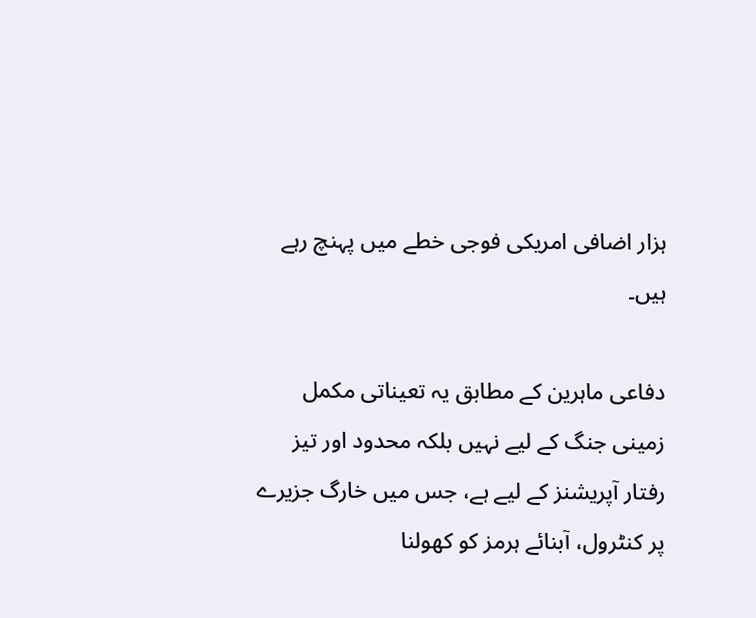ہزار اضافی امریکی فوجی خطے میں پہنچ رہے ہیں۔

دفاعی ماہرین کے مطابق یہ تعیناتی مکمل زمینی جنگ کے لیے نہیں بلکہ محدود اور تیز رفتار آپریشنز کے لیے ہے، جس میں خارگ جزیرے پر کنٹرول، آبنائے ہرمز کو کھولنا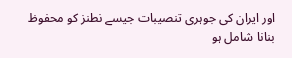اور ایران کی جوہری تنصیبات جیسے نطنز کو محفوظ بنانا شامل ہو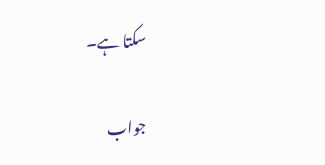سکتا ہے۔

جواب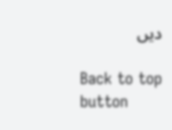دیں

Back to top button